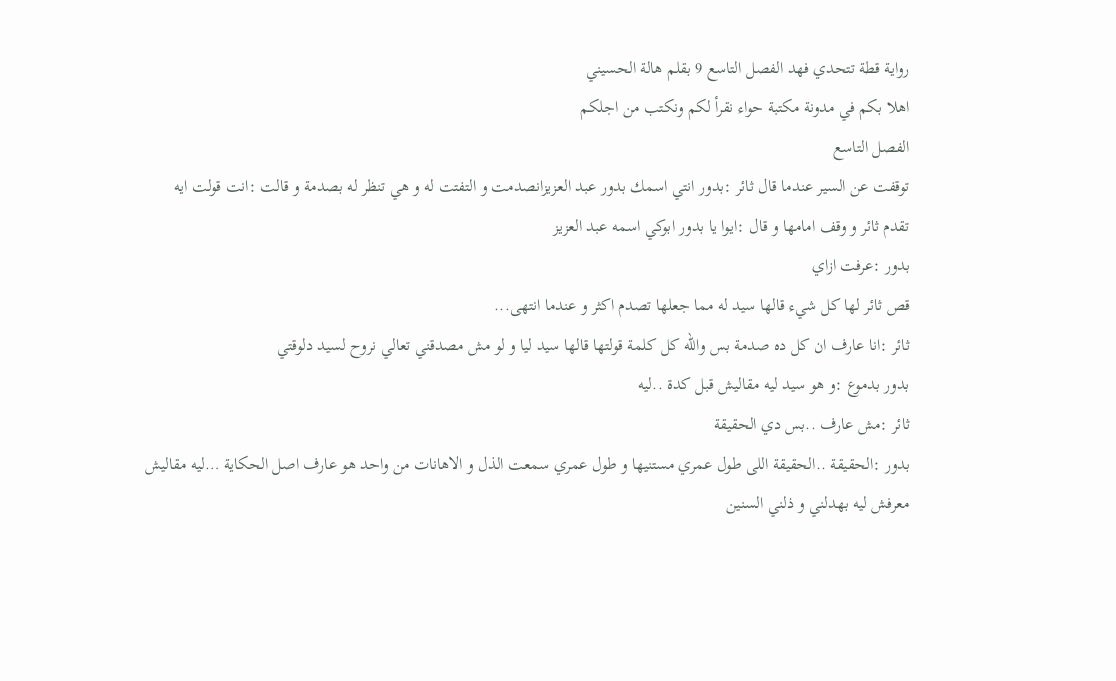رواية قطة تتحدي فهد الفصل التاسع 9 بقلم هالة الحسيني
اهلا بكم في مدونة مكتبة حواء نقرأ لكم ونكتب من اجلكم
الفصل التاسع
توقفت عن السير عندما قال ثائر :بدور انتي اسمك بدور عبد العزيزانصدمت و التفتت له و هي تنظر له بصدمة و قالت :انت قولت ايه
تقدم ثائر و وقف امامها و قال :ايوا يا بدور ابوكي اسمه عبد العزيز
بدور :عرفت ازاي
قص ثائر لها كل شيء قالها سيد له مما جعلها تصدم اكثر و عندما انتهى...
ثائر :انا عارف ان كل ده صدمة بس والله كل كلمة قولتها قالها سيد ليا و لو مش مصدقني تعالي نروح لسيد دلوقتي
بدور بدموع :و هو سيد ليه مقاليش قبل كدة ..ليه
ثائر :مش عارف ..بس دي الحقيقة
بدور :الحقيقة ..الحقيقة اللى طول عمري مستنيها و طول عمري سمعت الذل و الاهانات من واحد هو عارف اصل الحكاية …ليه مقاليش معرفش ليه بهدلني و ذلني السنين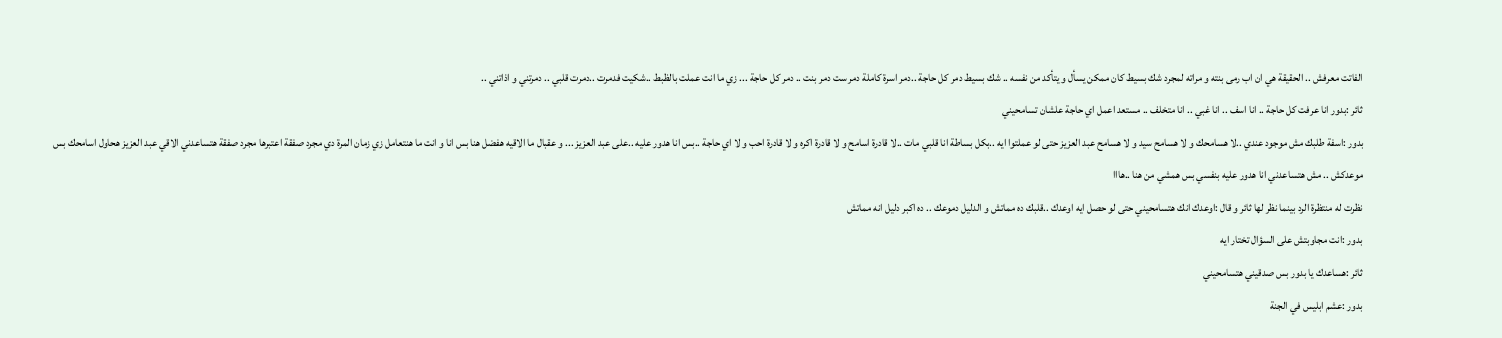الفاتت معرفش .. الحقيقة هي ان اب رمى بنته و مراته لمجرد شك بسيط كان ممكن يسأل و يتأكد من نفسه .. شك بسيط دمر كل حاجة ..دمر اسرة كاملة دمر ست دمر بنت .. دمر كل حاجة ... زي ما انت عملت بالظبط ..شكيت فدمرت ..دمرت قلبي .. دمرتني و اذاتني ..
ثائر :بدور انا عرفت كل حاجة .. انا اسف .. انا غبي .. انا متخلف .. مستعد اعمل اي حاجة علشان تسامحيني
بدور :اسفة طلبك مش موجود عندي ..لا هسامحك و لا هسامح سيد و لا هسامح عبد العزيز حتى لو عملتوا ايه ..بكل بساطة انا قلبي مات ..لا قادرة اسامح و لا قادرة اكره و لا قادرة احب و لا اي حاجة ..بس انا هدور عليه ..على عبد العزيز ... و عقبال ما الاقيه هفضل هنا بس انا و انت ما هنتعامل زي زمان المرة دي مجرد صفقة اعتبرها مجرد صفقة هتساعدني الاقي عبد العزيز هحاول اسامحك بس موعدكش .. مش هتساعدني انا هدور عليه بنفسي بس همشي من هنا ..هااا
نظرت له منتظرة الرد بينما نظر لها ثائر و قال :اوعدك انك هتسامحيني حتى لو حصل ايه اوعدك ..قلبك ده مماتش و الدليل دموعك .. ده اكبر دليل انه مماتش
بدور :انت مجاوبتش على السؤال تختار ايه
ثائر :هساعدك يا بدور بس صدقيني هتسامحيني
بدور :عشم ابليس في الجنة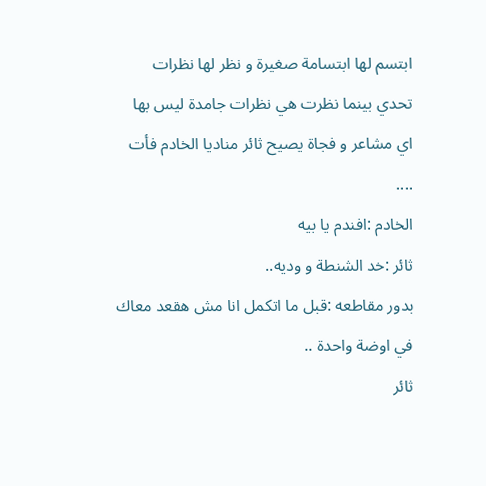ابتسم لها ابتسامة صغيرة و نظر لها نظرات تحدي بينما نظرت هي نظرات جامدة ليس بها اي مشاعر و فجاة يصيح ثائر مناديا الخادم فأت ....
الخادم :افندم يا بيه
ثائر :خد الشنطة و وديه..
بدور مقاطعه :قبل ما اتكمل انا مش هقعد معاك في اوضة واحدة ..
ثائر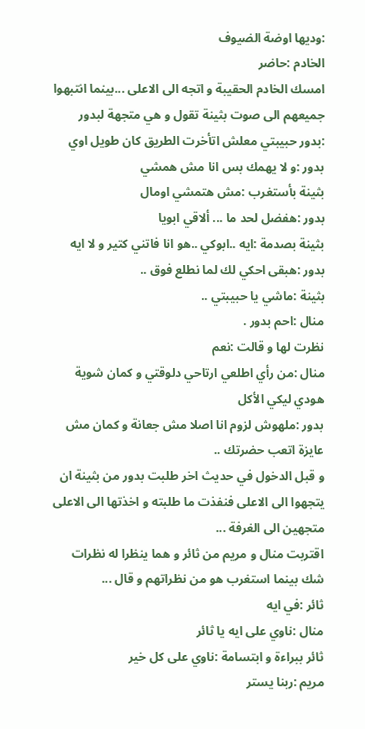:وديها اوضة الضيوف
الخادم :حاضر
امسك الخادم الحقيبة و اتجه الى الاعلى ...بينما انتبهوا جميعهم الى صوت بثينة تقول و هي متجهة لبدور :بدور حبيبتي معلش اتأخرت الطريق كان طويل اوي
بدور :و لا يهمك بس انا مش همشي
بثينة بأستغرب :مش هتمشي اومال
بدور :هفضل لحد ما ... ألاقي ابويا
بثينة بصدمة :ايه ..ابوكي ..هو انا فاتني كتير و لا ايه
بدور :هبقى احكي لك لما نطلع فوق ..
بثينة :ماشي يا حبيبتي ..
منال :احم بدور .
نظرت لها و قالت :نعم
منال :من رأي اطلعي ارتاحي دلوقتي و كمان شوية هودي ليكي الأكل
بدور :ملهوش لزوم انا اصلا مش جعانة و كمان مش عايزة اتعب حضرتك ..
و قبل الدخول في حديث اخر طلبت بدور من بثينة ان يتجهوا الى الاعلى فنفذت ما طلبته و اخذتها الى الاعلى متجهين الى الغرفة ...
اقتربت منال و مريم من ثائر و هما ينظرا له نظرات شك بينما استغرب هو من نظراتهم و قال ...
ثائر :في ايه
منال :ناوي على ايه يا ثائر
ثائر ببراءة و ابتسامة :ناوي على كل خير
مريم :ربنا يستر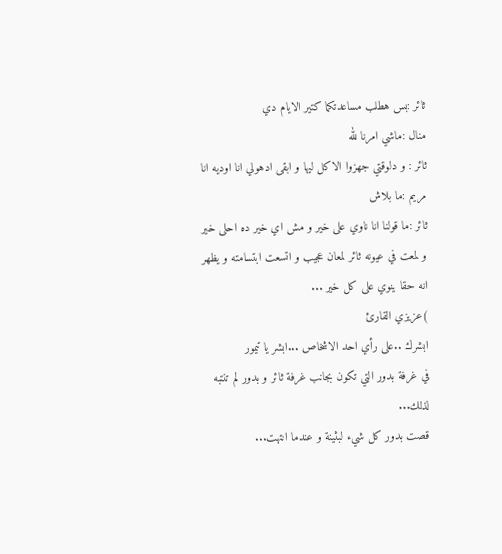ثائر :بس هطلب مساعدتكما كتير الايام دي
منال :ماشي امرنا لله
ثائر : و دلوقتي جهزوا الاكل ليها و ابقى ادهولي انا اوديه انا
مريم :ما بلاش
ثائر :ما قولنا انا ناوي على خير و مش اي خير ده احلى خير
و لمعت في عيونه ثائر لمعان عجيب و اتسعت ابتسامته و يظهر انه حقا ينوي على كل خير ...
)عزيزي القارئ
ابشرك ..على رأي احد الاشخاص ...ابشر يا تيمور
في غرفة بدور التي تكون بجانب غرفة ثائر و بدور لم تنتبه لذلك...
قصت بدور كل شيء لبثينة و عندما انتهت...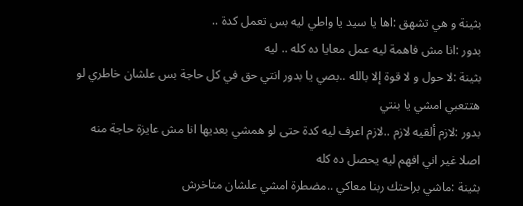بثينة و هي تشهق :اها يا سيد يا واطي ليه بس تعمل كدة ..
بدور :انا مش فاهمة ليه عمل معايا ده كله .. ليه
بثينة :لا حول و لا قوة إلا بالله ..بصي يا بدور انتي حق في كل حاجة بس علشان خاطري لو هتتعبي امشي يا بنتي
بدور :لازم ألقيه لازم ..لازم اعرف ليه كدة حتى لو همشي بعديها انا مش عايزة حاجة منه اصلا غير اني افهم ليه يحصل ده كله
بثينة :ماشي براحتك ربنا معاكي ..مضطرة امشي علشان متاخرش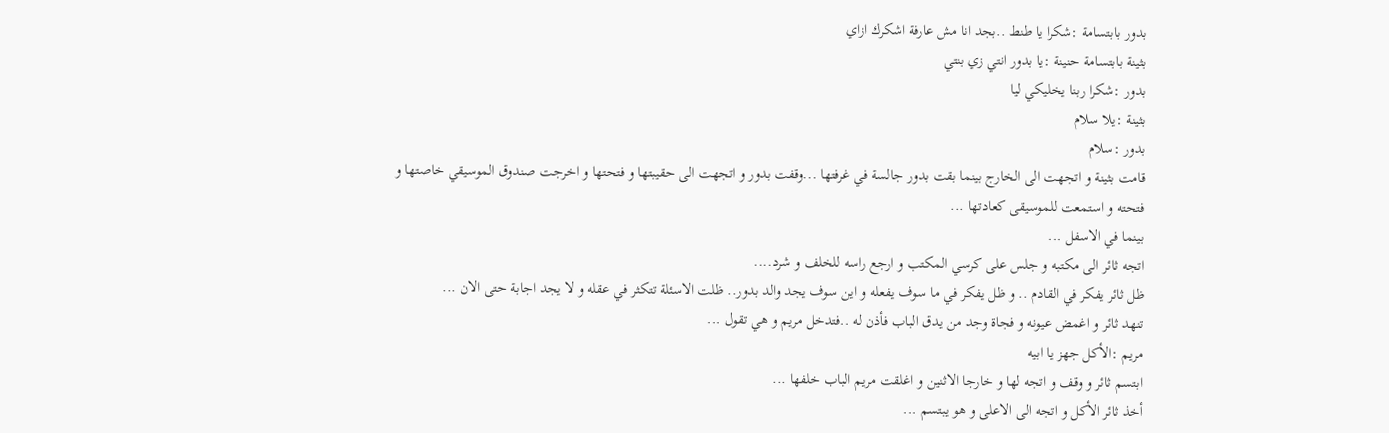بدور بابتسامة :شكرا يا طنط ..بجد انا مش عارفة اشكرك ازاي
بثينة بابتسامة حنينة :يا بدور انتي زي بنتي
بدور :شكرا ربنا يخليكي ليا
بثينة :يلا سلام
بدور :سلام
قامت بثينة و اتجهت الى الخارج بينما بقت بدور جالسة في غرفتها ...وقفت بدور و اتجهت الى حقيبتها و فتحتها و اخرجت صندوق الموسيقي خاصتها و فتحته و استمعت للموسيقى كعادتها ...
بينما في الاسفل ...
اتجه ثائر الى مكتبه و جلس على كرسي المكتب و ارجع راسه للخلف و شرد....
ظل ثائر يفكر في القادم .. و ظل يفكر في ما سوف يفعله و اين سوف يجد والد بدور.. ظلت الاسئلة تتكثر في عقله و لا يجد اجابة حتى الان ...
تنهد ثائر و اغمض عيونه و فجاة وجد من يدق الباب فأذن له ..فتدخل مريم و هي تقول ...
مريم :الأكل جهز يا ابيه
ابتسم ثائر و وقف و اتجه لها و خارجا الاثنين و اغلقت مريم الباب خلفها ...
أخذ ثائر الأكل و اتجه الى الاعلى و هو يبتسم ...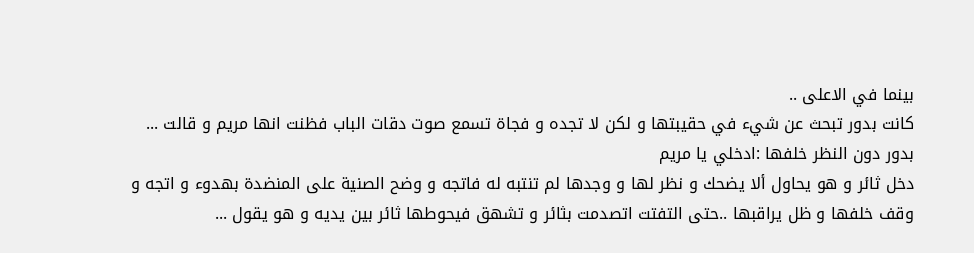بينما في الاعلى ..
كانت بدور تبحث عن شيء في حقيبتها و لكن لا تجده و فجاة تسمع صوت دقات الباب فظنت انها مريم و قالت ...
بدور دون النظر خلفها :ادخلي يا مريم
دخل ثائر و هو يحاول ألا يضحك و نظر لها و وجدها لم تنتبه له فاتجه و وضح الصنية على المنضدة بهدوء و اتجه و وقف خلفها و ظل يراقبها ..حتى التفتت اتصدمت بثائر و تشهق فيحوطها ثائر بين يديه و هو يقول ...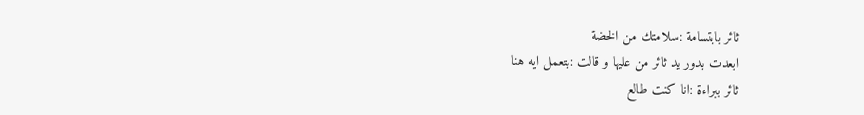ثائر بابتسامة :سلامتك من الخضة
ابعدت بدور يد ثائر من عليها و قالت :بتعمل ايه هنا
ثائر ببراءة :انا كنت طالع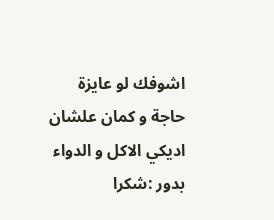اشوفك لو عايزة حاجة و كمان علشان اديكي الاكل و الدواء
بدور :شكرا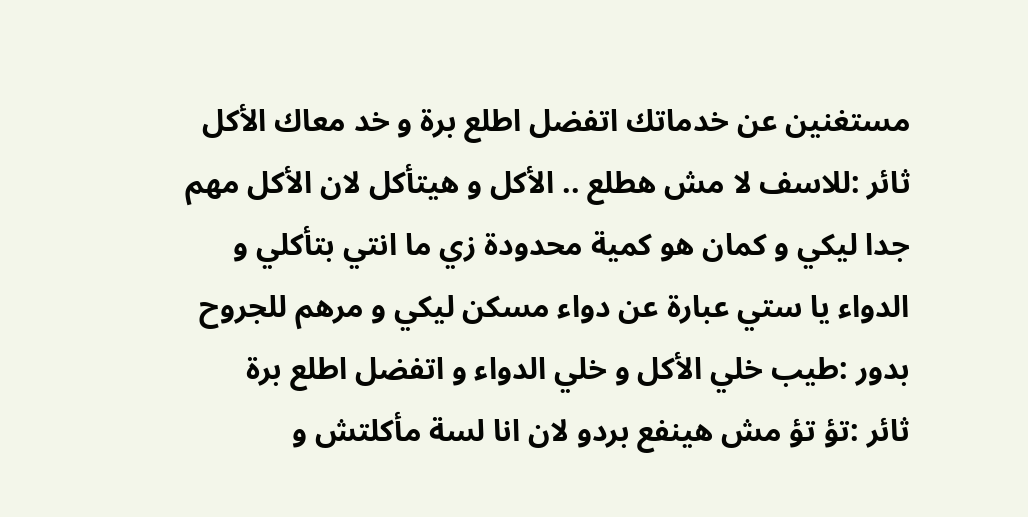مستغنين عن خدماتك اتفضل اطلع برة و خد معاك الأكل
ثائر :للاسف لا مش هطلع .. الأكل و هيتأكل لان الأكل مهم جدا ليكي و كمان هو كمية محدودة زي ما انتي بتأكلي و الدواء يا ستي عبارة عن دواء مسكن ليكي و مرهم للجروح
بدور :طيب خلي الأكل و خلي الدواء و اتفضل اطلع برة
ثائر :تؤ تؤ مش هينفع بردو لان انا لسة مأكلتش و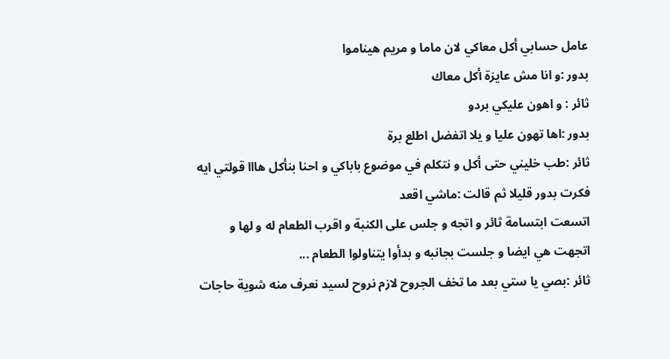عامل حسابي أكل معاكي لان ماما و مريم هيناموا
بدور :و انا مش عايزة أكل معاك
ثائر : و اهون عليكي بردو
بدور :اها تهون عليا و يلا اتفضل اطلع برة
ثائر :طب خليني حتى أكل و نتكلم في موضوع باباكي و احنا بنأكل هااا قولتي ايه
فكرت بدور قليلا ثم قالت :ماشي اقعد
اتسعت ابتسامة ثائر و اتجه و جلس على الكنبة و اقرب الطعام له و لها و اتجهت هي ايضا و جلست بجانبه و بدأوا يتناولوا الطعام ...
ثائر :بصي يا ستي بعد ما تخف الجروح لازم نروح لسيد نعرف منه شوية حاجات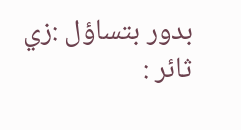بدور بتساؤل :زي
ثائر :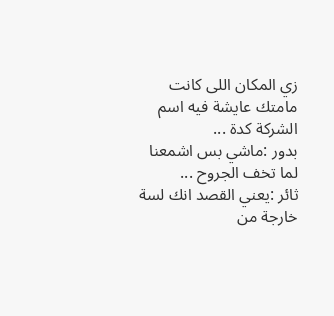زي المكان اللى كانت مامتك عايشة فيه اسم الشركة كدة ...
بدور :ماشي بس اشمعنا لما تخف الجروح ...
ثائر :يعني القصد انك لسة خارجة من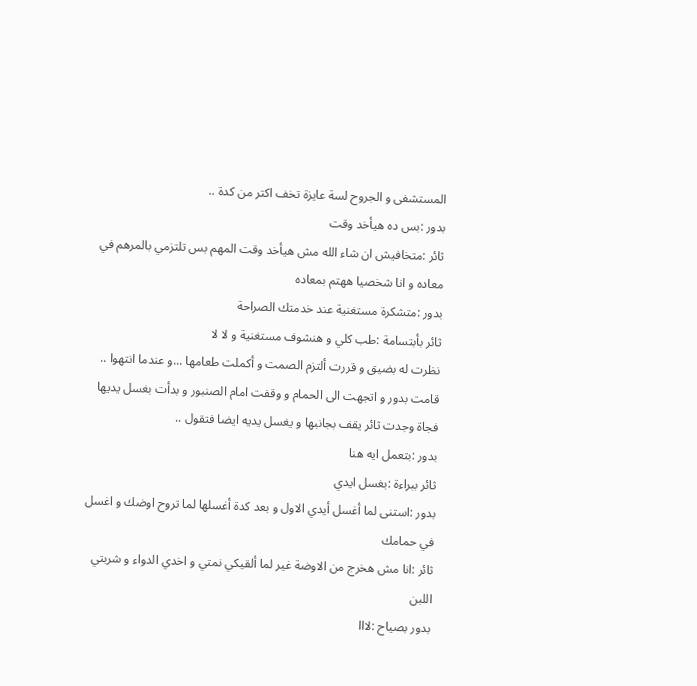المستشفى و الجروح لسة عايزة تخف اكتر من كدة ..
بدور :بس ده هيأخد وقت
ثائر :متخافيش ان شاء الله مش هيأخد وقت المهم بس تلتزمي بالمرهم في معاده و انا شخصيا ههتم بمعاده
بدور :متشكرة مستغنية عند خدمتك الصراحة
ثائر بأبتسامة :طب كلي و هنشوف مستغنية و لا لا
نظرت له بضيق و قررت ألتزم الصمت و أكملت طعامها ...و عندما انتهوا .. قامت بدور و اتجهت الى الحمام و وقفت امام الصنبور و بدأت بغسل يديها فجاة وجدت ثائر يقف بجانبها و يغسل يديه ايضا فتقول ..
بدور :بتعمل ايه هنا
ثائر ببراءة :بغسل ايدي
بدور :استنى لما أغسل أيدي الاول و بعد كدة أغسلها لما تروح اوضك و اغسل في حمامك
ثائر :انا مش هخرج من الاوضة غير لما ألقيكي نمتي و اخدي الدواء و شربتي اللبن
بدور بصياح :لااا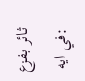ثائر بفزع :في ايه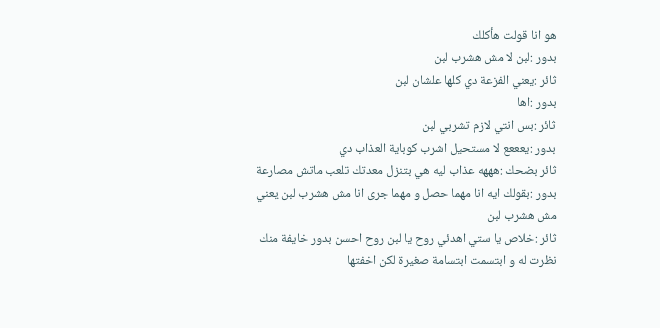هو انا قولت هأكلك
بدور :لبن لا مش هشرب لبن
ثائر :يعني الفزعة دي كلها علشان لبن
بدور :اها
ثائر :بس انتي لازم تشربي لبن
بدور :يعععع لا مستحيل اشرب كوباية العذاب دي
ثائر بضحك :هههه عذاب ليه هي بتنزل معدتك تلعب ماتش مصارعة
بدور :بقولك ايه انا مهما حصل و مهما جرى انا مش هشرب لبن يعني مش هشرب لبن
ثائر :خلاص يا ستي اهدئي روح يا لبن روح احسن بدور خايفة منك
نظرت له و ابتسمت ابتسامة صغيرة لكن اخفتها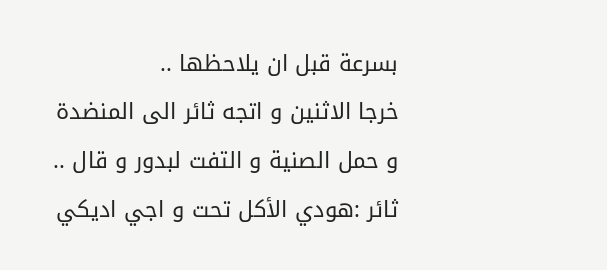بسرعة قبل ان يلاحظها ..
خرجا الاثنين و اتجه ثائر الى المنضدة و حمل الصنية و التفت لبدور و قال ..
ثائر :هودي الأكل تحت و اجي اديكي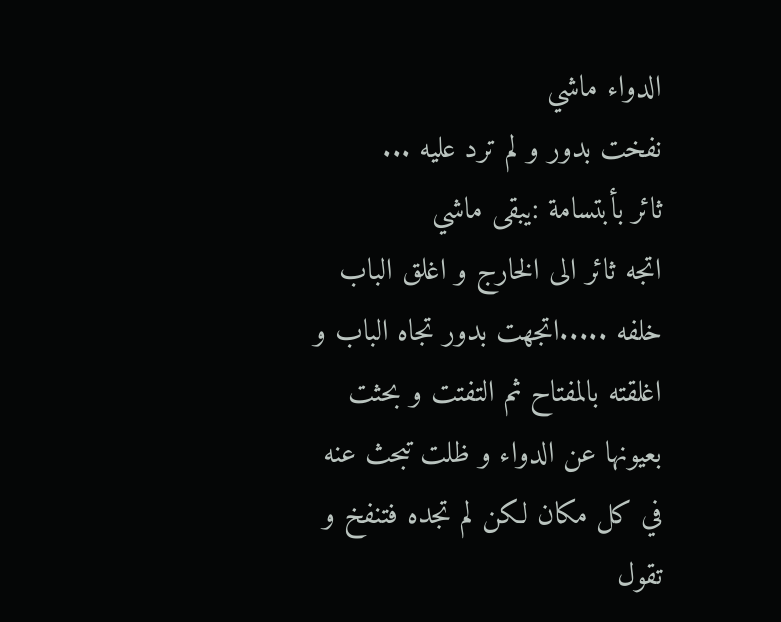الدواء ماشي
نفخت بدور و لم ترد عليه ...
ثائر بأبتسامة :يبقى ماشي
اتجه ثائر الى الخارج و اغلق الباب خلفه .....اتجهت بدور تجاه الباب و اغلقته بالمفتاح ثم التفتت و بحثت بعيونها عن الدواء و ظلت تبحث عنه في كل مكان لكن لم تجده فتنفخ و تقول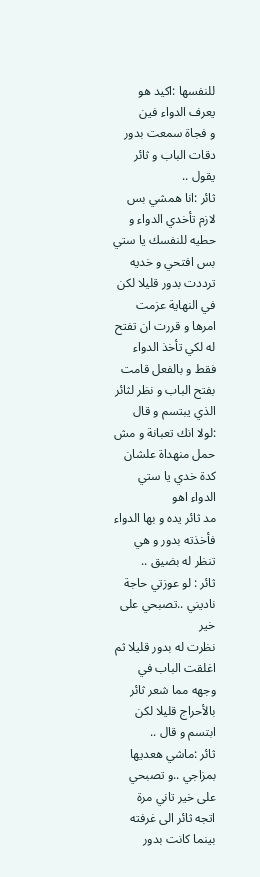للنفسها :اكيد هو يعرف الدواء فين
و فجاة سمعت بدور دقات الباب و ثائر يقول ..
ثائر :انا همشي بس لازم تأخدي الدواء و حطيه للنفسك يا ستي بس افتحي و خديه
ترددت بدور قليلا لكن في النهاية عزمت امرها و قررت ان تفتح له لكي تأخذ الدواء فقط و بالفعل قامت بفتح الباب و نظر لثائر الذي يبتسم و قال :لولا انك تعبانة و مش حمل منهداة علشان كدة خدي يا ستي الدواء اهو
مد ثائر يده و بها الدواء فأخذته بدور و هي تنظر له بضيق ..
ثائر : لو عوزتي حاجة ناديني ..تصبحي على خير
نظرت له بدور قليلا ثم اغلقت الباب في وجهه مما شعر ثائر بالأحراج قليلا لكن ابتسم و قال ..
ثائر :ماشي هعديها بمزاجي ..و تصبحي على خير تاني مرة
اتجه ثائر الى غرفته بينما كانت بدور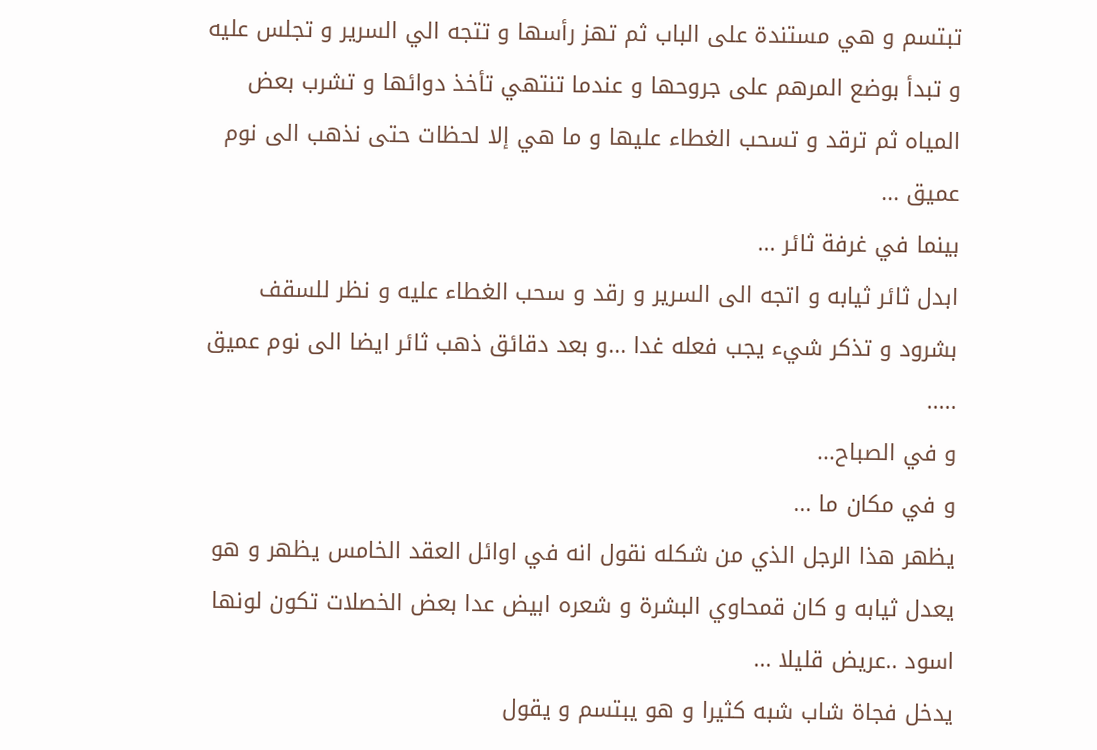تبتسم و هي مستندة على الباب ثم تهز رأسها و تتجه الي السرير و تجلس عليه و تبدأ بوضع المرهم على جروحها و عندما تنتهي تأخذ دوائها و تشرب بعض المياه ثم ترقد و تسحب الغطاء عليها و ما هي إلا لحظات حتى نذهب الى نوم عميق ...
بينما في غرفة ثائر ...
ابدل ثائر ثيابه و اتجه الى السرير و رقد و سحب الغطاء عليه و نظر للسقف بشرود و تذكر شيء يجب فعله غدا ...و بعد دقائق ذهب ثائر ايضا الى نوم عميق .....
و في الصباح...
و في مكان ما ...
يظهر هذا الرجل الذي من شكله نقول انه في اوائل العقد الخامس يظهر و هو يعدل ثيابه و كان قمحاوي البشرة و شعره ابيض عدا بعض الخصلات تكون لونها اسود ..عريض قليلا ...
يدخل فجاة شاب شبه كثيرا و هو يبتسم و يقول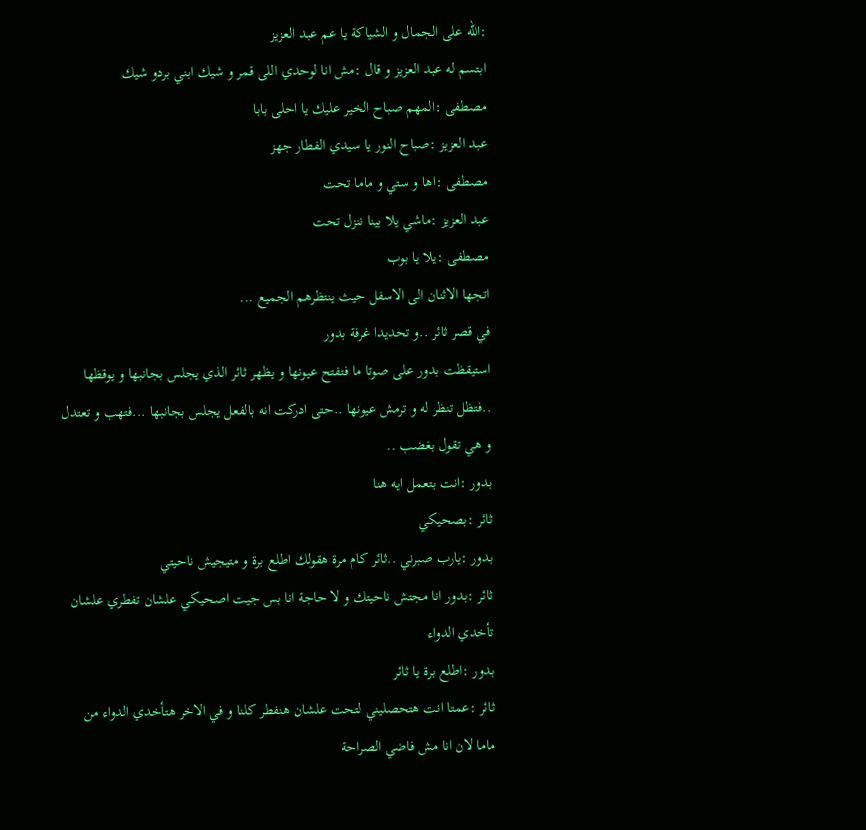:الله على الجمال و الشياكة يا عم عبد العزيز
ابتسم له عبد العزيز و قال :مش انا لوحدي اللى قمر و شيك ابني بردو شيك
مصطفى :المهم صباح الخير عليك يا احلى بابا
عبد العزيز :صباح النور يا سيدي الفطار جهز
مصطفى :اها و ستي و ماما تحت
عبد العزيز :ماشي يلا بينا ننزل تحت
مصطفى :يلا يا بوب
اتجها الاثنان الى الاسفل حيث ينتظرهم الجميع ...
في قصر ثائر ..و تحديدا غرفة بدور
استيقظت بدور على صوتا ما فتفتح عيونها و يظهر ثائر الذي يجلس بجانبها و يوقظها ..فتظل تنظر له و ترمش عيونها ..حتى ادركت انه بالفعل يجلس بجانبها ...فتهب و تعتدل و هي تقول بغضب ..
بدور :انت بتعمل ايه هنا
ثائر :بصحيكي
بدور :يارب صبرني ..ثائر كام مرة هقولك اطلع برة و متيجيش ناحيتي
ثائر :بدور انا مجتش ناحيتك و لا حاجة انا بس جيت اصحيكي علشان تفطري علشان تأخدي الدواء
بدور :اطلع برة يا ثائر
ثائر :عمتا انت هتحصليني لتحت علشان هنفطر كلنا و في الاخر هتأخدي الدواء من ماما لان انا مش فاضي الصراحة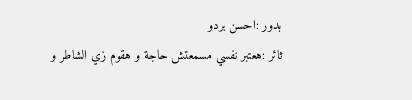بدور :احسن بردو
ثائر :هعتبر نفسي مسمعتش حاجة و هقوم زي الشاطر و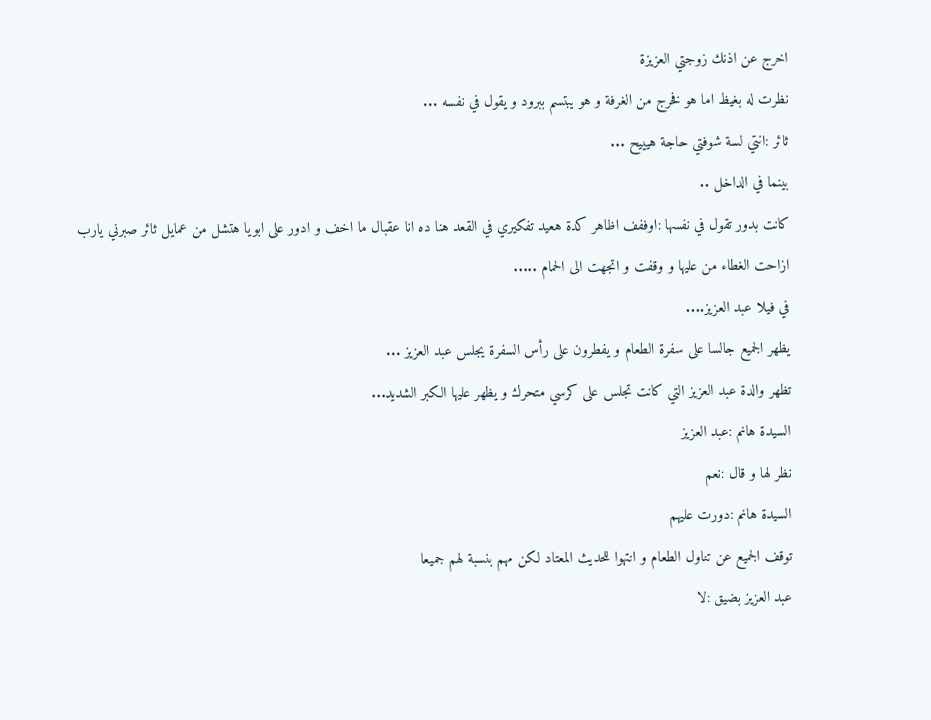اخرج عن اذنك زوجتي العزيزة
نظرت له بغيظ اما هو فخرج من الغرفة و هو يبتسم ببرود و يقول في نفسه ...
ثائر :انتي لسة شوفتي حاجة هيييح ...
بينما في الداخل ..
كانت بدور تقول في نفسها :اوففف اظاهر كدة هعيد تفكيري في القعد هنا ده انا عقبال ما اخف و ادور على ابويا هتشل من عمايل ثائر صبرني يارب
ازاحت الغطاء من عليها و وقفت و اتجهت الى الحمام .....
في فيلا عبد العزيز....
يظهر الجميع جالسا على سفرة الطعام و يفطرون على رأس السفرة يجلس عبد العزيز ...
تظهر والدة عبد العزيز التي كانت تجلس على كرسي متحرك و يظهر عليها الكبر الشديد...
السيدة هانم :عبد العزيز
نظر لها و قال :نعم
السيدة هانم :دورت عليهم
توقف الجميع عن تناول الطعام و انتهوا للحديث المعتاد لكن مهم بنسبة لهم جميعا
عبد العزيز بضيق :لا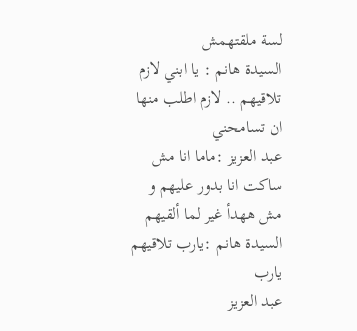لسة ملقتهمش
السيدة هانم : يا ابني لازم تلاقيهم .. لازم اطلب منها ان تسامحني
عبد العزيز :ماما انا مش ساكت انا بدور عليهم و مش ههدأ غير لما ألقيهم
السيدة هانم :يارب تلاقيهم يارب
عبد العزيز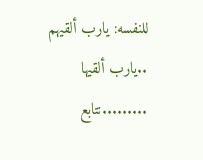للنفسه: يارب ألقيهم ..يارب ألقيها
.........نتابع